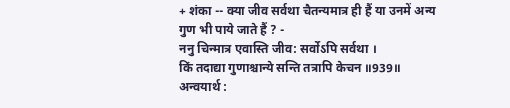+ शंका -- क्या जीव सर्वथा चैतन्यमात्र ही हैं या उनमें अन्य गुण भी पाये जाते हैं ? -
ननु चिन्मात्र एवास्ति जीव: सर्वोऽपि सर्वथा ।
किं तदाद्या गुणाश्चान्ये सन्ति तत्रापि केचन ॥939॥
अन्वयार्थ :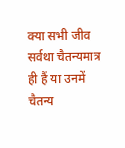क्या सभी जीव सर्वथा चैतन्यमात्र ही हैं या उनमें चैतन्य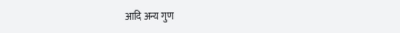आदि अन्य गुण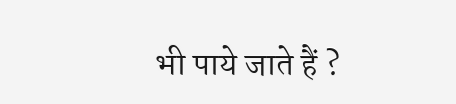भी पाये जाते हैं ?